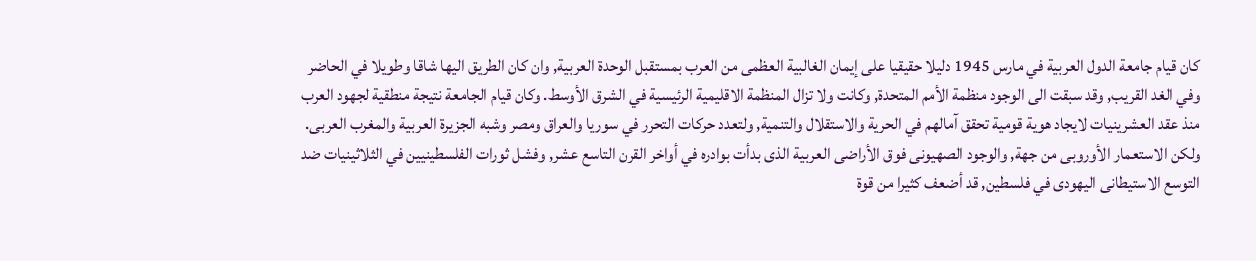كان قيام جامعة الدول العربية في مارس 1945 دليلا حقيقيا على إيمان الغالبية العظمى من العرب بمستقبل الوحدة العربية, وان كان الطريق اليها شاقا وطويلا في الحاضر وفي الغد القريب, وقد سبقت الى الوجود منظمة الأمم المتحدة, وكانت ولا تزال المنظمة الاقليمية الرئيسية في الشرق الأوسط. وكان قيام الجامعة نتيجة منطقية لجهود العرب منذ عقد العشرينيات لايجاد هوية قومية تحقق آمالهم في الحرية والاستقلال والتنمية, ولتعدد حركات التحرر في سوريا والعراق ومصر وشبه الجزيرة العربية والمغرب العربى. ولكن الاستعمار الأوروبى من جهة, والوجود الصهيونى فوق الأراضى العربية الذى بدأت بوادره في أواخر القرن التاسع عشر, وفشل ثورات الفلسطينيين في الثلاثينيات ضد التوسع الاستيطانى اليهودى في فلسطين, قد أضعف كثيرا من قوة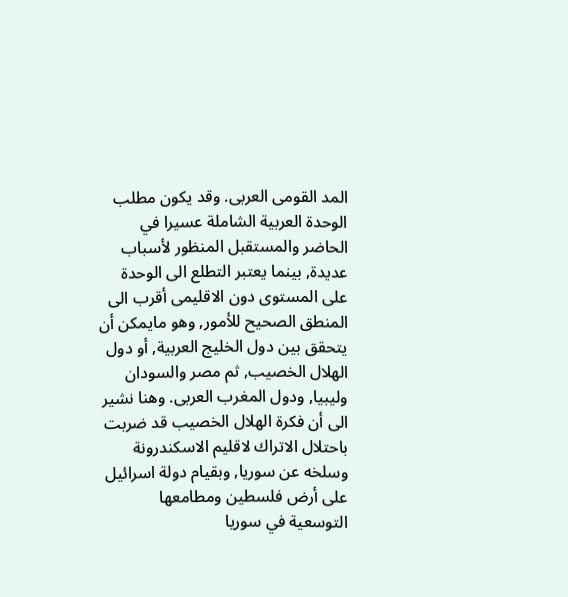المد القومى العربى. وقد يكون مطلب الوحدة العربية الشاملة عسيرا في الحاضر والمستقبل المنظور لأسباب عديدة, بينما يعتبر التطلع الى الوحدة على المستوى دون الاقليمى أقرب الى المنطق الصحيح للأمور, وهو مايمكن أن يتحقق بين دول الخليج العربية, أو دول الهلال الخصيب, ثم مصر والسودان وليبيا, ودول المغرب العربى. وهنا نشير الى أن فكرة الهلال الخصيب قد ضربت باحتلال الاتراك لاقليم الاسكندرونة وسلخه عن سوريا, وبقيام دولة اسرائيل على أرض فلسطين ومطامعها التوسعية في سوريا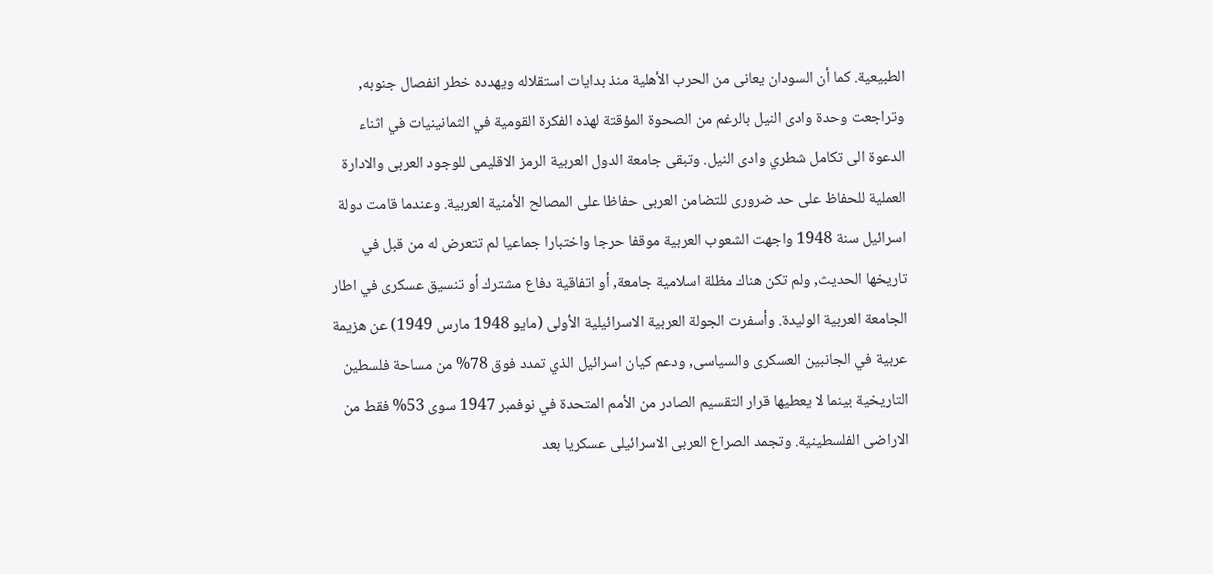الطبيعية. كما أن السودان يعانى من الحرب الأهلية منذ بدايات استقلاله ويهدده خطر انفصال جنوبه, وتراجعت وحدة وادى النيل بالرغم من الصحوة المؤقتة لهذه الفكرة القومية في الثمانينيات في اثناء الدعوة الى تكامل شطري وادى النيل. وتبقى جامعة الدول العربية الرمز الاقليمى للوجود العربى والادارة العملية للحفاظ على حد ضرورى للتضامن العربى حفاظا على المصالح الأمنية العربية. وعندما قامت دولة اسرائيل سنة 1948 واجهت الشعوب العربية موقفا حرجا واختبارا جماعيا لم تتعرض له من قبل في تاريخها الحديث, ولم تكن هناك مظلة اسلامية جامعة, أو اتفاقية دفاع مشترك أو تنسيق عسكرى في اطار الجامعة العربية الوليدة. وأسفرت الجولة العربية الاسرائيلية الأولى (مايو 1948 مارس 1949) عن هزيمة عربية في الجانبين العسكرى والسياسى, ودعم كيان اسرائيل الذي تمدد فوق 78% من مساحة فلسطين التاريخية بينما لا يعطيها قرار التقسيم الصادر من الأمم المتحدة في نوفمبر 1947 سوى 53% فقط من الاراضى الفلسطينية. وتجمد الصراع العربى الاسرائيلى عسكريا بعد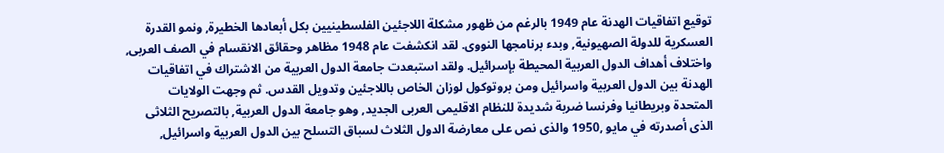توقيع اتفاقيات الهدنة عام 1949 بالرغم من ظهور مشكلة اللاجئين الفلسطينيين بكل أبعادها الخطيرة, ونمو القدرة العسكرية للدولة الصهيونية, وبدء برنامجها النووى. لقد انكشفت عام 1948 مظاهر وحقائق الانقسام في الصف العربى, واختلاف أهداف الدول العربية المحيطة بإسرائيل. ولقد استبعدت جامعة الدول العربية من الاشتراك في اتفاقيات الهدنة بين الدول العربية واسرائيل ومن بروتوكول لوزان الخاص باللاجئين وتدويل القدس. ثم وجهت الولايات المتحدة وبريطانيا وفرنسا ضربة شديدة للنظام الاقليمى العربى الجديد, وهو جامعة الدول العربية, بالتصريح الثلاثى الذى أصدرته في مايو ,1950 والذى نص على معارضة الدول الثلاث لسباق التسلح بين الدول العربية واسرائيل,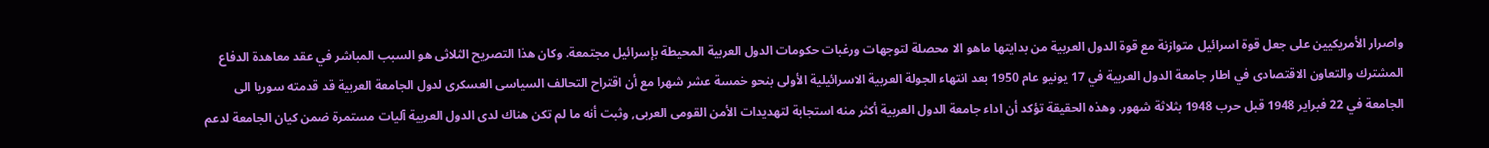واصرار الأمريكيين على جعل قوة اسرائيل متوازنة مع قوة الدول العربية من بدايتها ماهو الا محصلة لتوجهات ورغبات حكومات الدول العربية المحيطة بإسرائيل مجتمعة. وكان هذا التصريح الثلاثى هو السبب المباشر في عقد معاهدة الدفاع المشترك والتعاون الاقتصادى في اطار جامعة الدول العربية في 17 يونيو عام 1950 بعد انتهاء الجولة العربية الاسرائيلية الأولى بنحو خمسة عشر شهرا مع أن اقتراح التحالف السياسى العسكرى لدول الجامعة العربية قد قدمته سوريا الى الجامعة في 22 فبراير 1948 قبل حرب 1948 بثلاثة شهور. وهذه الحقيقة تؤكد أن اداء جامعة الدول العربية أكثر منه استجابة لتهديدات الأمن القومى العربى, وثبت أنه ما لم تكن هناك لدى الدول العربية آليات مستمرة ضمن كيان الجامعة لدعم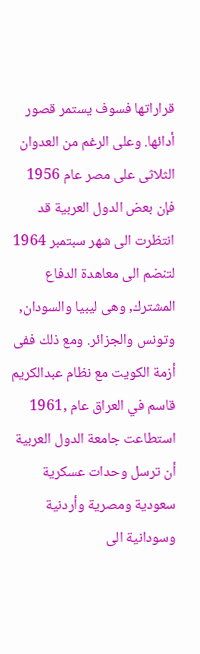قراراتها فسوف يستمر قصور أدائها. وعلى الرغم من العدوان الثلاثى على مصر عام 1956 فإن بعض الدول العربية قد انتظرت الى شهر سبتمبر 1964 لتنضم الى معاهدة الدفاع المشترك, وهى ليبيا والسودان, وتونس والجزائر. ومع ذلك ففى أزمة الكويت مع نظام عبدالكريم قاسم في العراق عام ,1961 استطاعت جامعة الدول العربية أن ترسل وحدات عسكرية سعودية ومصرية وأردنية وسودانية الى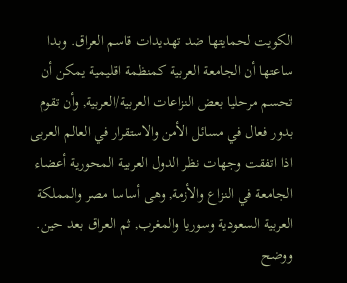الكويت لحمايتها ضد تهديدات قاسم العراق. وبدا ساعتها أن الجامعة العربية كمنظمة اقليمية يمكن أن تحسم مرحليا بعض النزاعات العربية/العربية, وأن تقوم بدور فعال في مسائل الأمن والاستقرار في العالم العربى اذا اتفقت وجهات نظر الدول العربية المحورية أعضاء الجامعة في النزاع والأزمة, وهى أساسا مصر والمملكة العربية السعودية وسوريا والمغرب, ثم العراق بعد حين. ووضح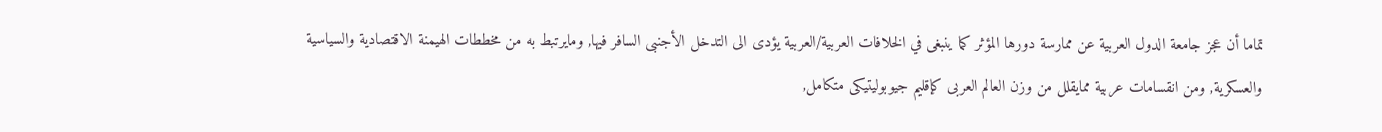تماما أن عجز جامعة الدول العربية عن ممارسة دورها المؤثر كما ينبغى في الخلافات العربية/العربية يؤدى الى التدخل الأجنبى السافر فيها, ومايرتبط به من مخططات الهيمنة الاقتصادية والسياسية والعسكرية, ومن انقسامات عربية ممايقلل من وزن العالم العربى كإقليم جيوبوليتيكى متكامل,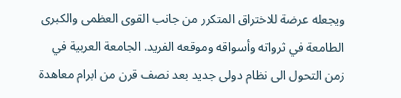ويجعله عرضة للاختراق المتكرر من جانب القوى العظمى والكبرى الطامعة في ثرواته وأسواقه وموقعه الفريد. الجامعة العربية في زمن التحول الى نظام دولى جديد بعد نصف قرن من ابرام معاهدة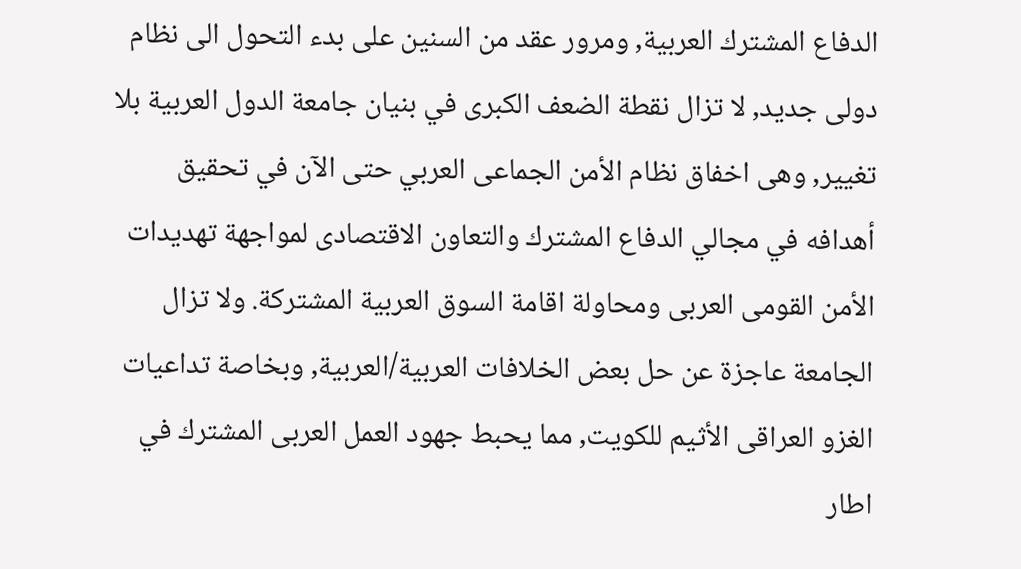الدفاع المشترك العربية, ومرور عقد من السنين على بدء التحول الى نظام دولى جديد, لا تزال نقطة الضعف الكبرى في بنيان جامعة الدول العربية بلا تغيير, وهى اخفاق نظام الأمن الجماعى العربي حتى الآن في تحقيق أهدافه في مجالي الدفاع المشترك والتعاون الاقتصادى لمواجهة تهديدات الأمن القومى العربى ومحاولة اقامة السوق العربية المشتركة. ولا تزال الجامعة عاجزة عن حل بعض الخلافات العربية/العربية, وبخاصة تداعيات الغزو العراقى الأثيم للكويت, مما يحبط جهود العمل العربى المشترك في اطار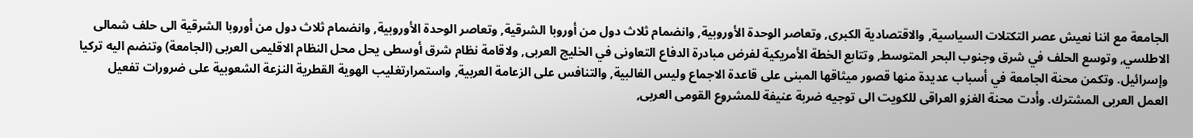الجامعة مع اننا نعيش عصر التكتلات السياسية, والاقتصادية الكبرى, وتعاصر الوحدة الأوروبية, وانضمام ثلاث دول من أوروبا الشرقية, وتعاصر الوحدة الأوروبية, وانضمام ثلاث دول من أوروبا الشرقية الى حلف شمالى الاطلسي, وتوسع الحلف في شرق وجنوب البحر المتوسط, وتتابع الخطة الأمريكية لفرض مبادرة الدفاع التعاونى في الخليج العربى, ولاقامة نظام شرق أوسطى يحل محل النظام الاقليمى العربى (الجامعة) وتنضم اليه تركيا وإسرائيل. وتكمن محنة الجامعة في أسباب عديدة منها قصور ميثاقها المبنى على قاعدة الاجماع وليس الغالبية, والتنافس على الزعامة العربية, واستمرارتغليب الهوية القطرية النزعة الشعوبية على ضرورات تفعيل العمل العربى المشترك. وأدت محنة الغزو العراقى للكويت الى توجيه ضربة عنيفة للمشروع القومى العربى,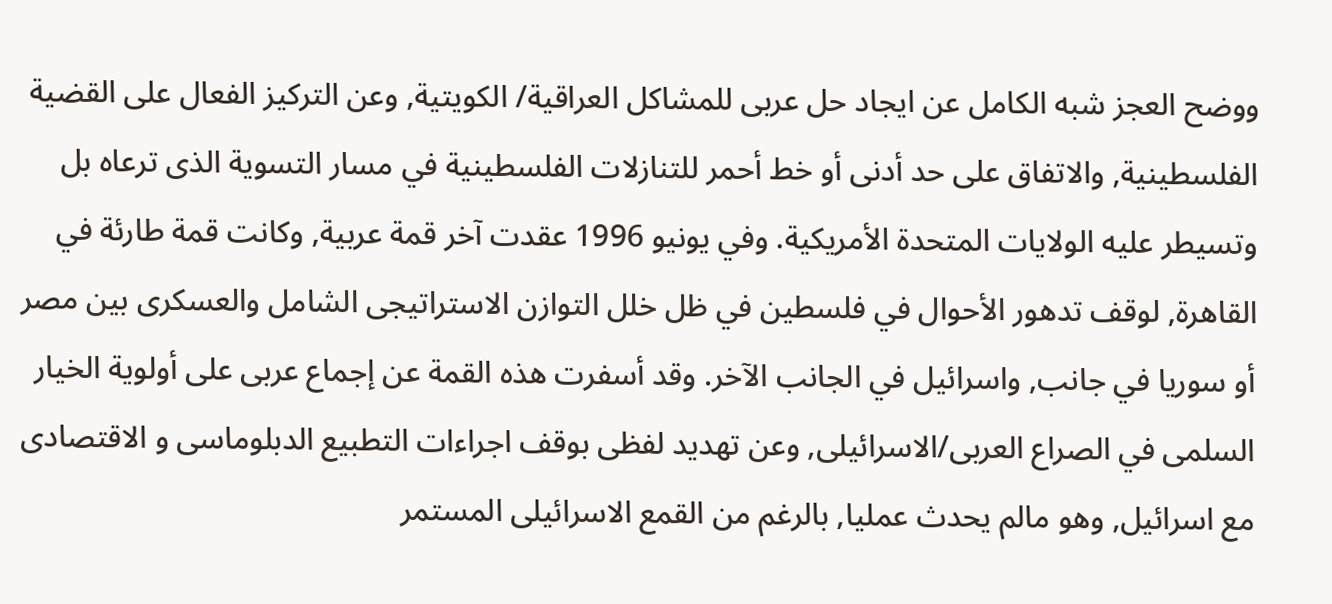ووضح العجز شبه الكامل عن ايجاد حل عربى للمشاكل العراقية/ الكويتية, وعن التركيز الفعال على القضية الفلسطينية, والاتفاق على حد أدنى أو خط أحمر للتنازلات الفلسطينية في مسار التسوية الذى ترعاه بل وتسيطر عليه الولايات المتحدة الأمريكية. وفي يونيو 1996 عقدت آخر قمة عربية, وكانت قمة طارئة في القاهرة, لوقف تدهور الأحوال في فلسطين في ظل خلل التوازن الاستراتيجى الشامل والعسكرى بين مصر أو سوريا في جانب, واسرائيل في الجانب الآخر. وقد أسفرت هذه القمة عن إجماع عربى على أولوية الخيار السلمى في الصراع العربى/الاسرائيلى, وعن تهديد لفظى بوقف اجراءات التطبيع الدبلوماسى و الاقتصادى مع اسرائيل, وهو مالم يحدث عمليا, بالرغم من القمع الاسرائيلى المستمر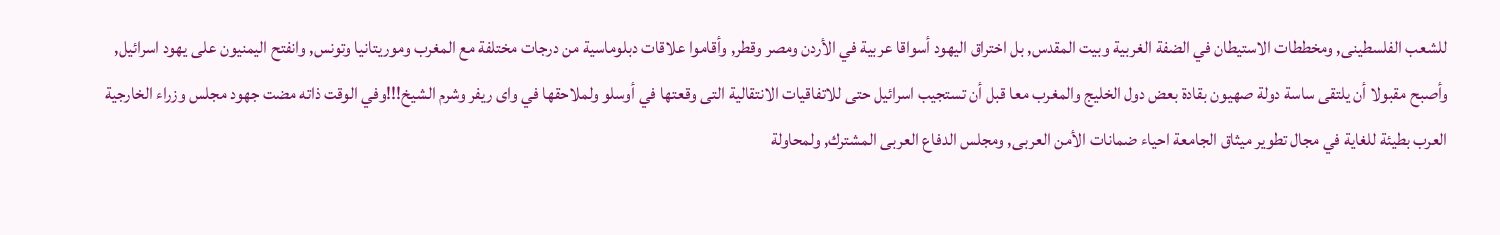للشعب الفلسطينى, ومخططات الاستيطان في الضفة الغربية وبيت المقدس, بل اختراق اليهود أسواقا عربية في الأردن ومصر وقطر, وأقاموا علاقات دبلوماسية من درجات مختلفة مع المغرب وموريتانيا وتونس, وانفتح اليمنيون على يهود اسرائيل, وأصبح مقبولا أن يلتقى ساسة دولة صهيون بقادة بعض دول الخليج والمغرب معا قبل أن تستجيب اسرائيل حتى للاتفاقيات الانتقالية التى وقعتها في أوسلو ولملاحقها في واى ريفر وشرم الشيخ!!!وفي الوقت ذاته مضت جهود مجلس وزراء الخارجية العرب بطيئة للغاية في مجال تطوير ميثاق الجامعة احياء ضمانات الأمن العربى, ومجلس الدفاع العربى المشترك, ولمحاولة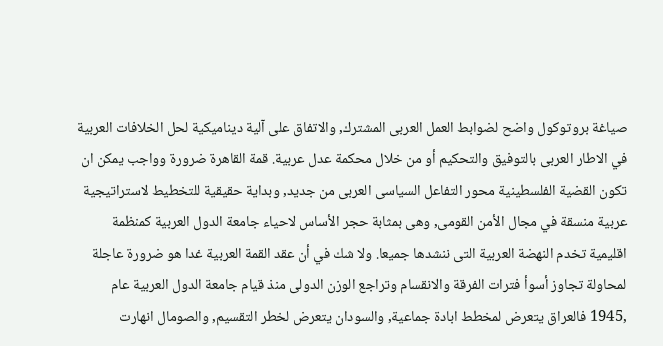صياغة بروتوكول واضح لضوابط العمل العربى المشترك, والاتفاق على آلية ديناميكية لحل الخلافات العربية في الاطار العربى بالتوفيق والتحكيم أو من خلال محكمة عدل عربية. قمة القاهرة ضرورة وواجب يمكن ان تكون القضية الفلسطينية محور التفاعل السياسى العربى من جديد, وبداية حقيقية للتخطيط لاستراتيجية عربية منسقة في مجال الأمن القومى, وهى بمثابة حجر الأساس لاحياء جامعة الدول العربية كمنظمة اقليمية تخدم النهضة العربية التى ننشدها جميعا. ولا شك في أن عقد القمة العربية غدا هو ضرورة عاجلة لمحاولة تجاوز أسوأ فترات الفرقة والانقسام وتراجع الوزن الدولى منذ قيام جامعة الدول العربية عام ,1945 فالعراق يتعرض لمخطط ابادة جماعية, والسودان يتعرض لخطر التقسيم, والصومال انهارت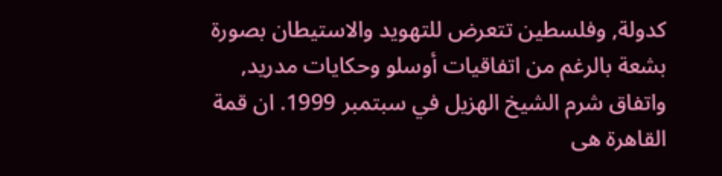كدولة, وفلسطين تتعرض للتهويد والاستيطان بصورة بشعة بالرغم من اتفاقيات أوسلو وحكايات مدريد, واتفاق شرم الشيخ الهزيل في سبتمبر 1999. ان قمة القاهرة هى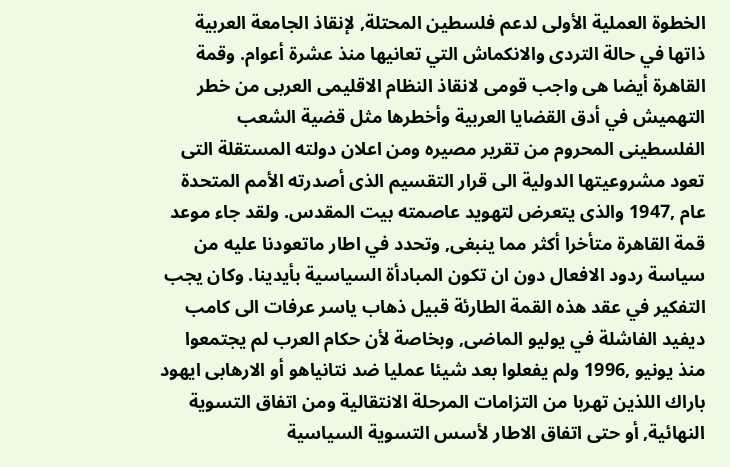الخطوة العملية الأولى لدعم فلسطين المحتلة, لإنقاذ الجامعة العربية ذاتها في حالة التردى والانكماش التي تعانيها منذ عشرة أعوام. وقمة القاهرة أيضا هى واجب قومى لانقاذ النظام الاقليمى العربى من خطر التهميش في أدق القضايا العربية وأخطرها مثل قضية الشعب الفلسطينى المحروم من تقرير مصيره ومن اعلان دولته المستقلة التى تعود مشروعيتها الدولية الى قرار التقسيم الذى أصدرته الأمم المتحدة عام ,1947 والذى يتعرض لتهويد عاصمته بيت المقدس. ولقد جاء موعد قمة القاهرة متأخرا أكثر مما ينبغى, وتحدد في اطار ماتعودنا عليه من سياسة ردود الافعال دون ان تكون المبادأة السياسية بأيدينا. وكان يجب التفكير في عقد هذه القمة الطارئة قبيل ذهاب ياسر عرفات الى كامب ديفيد الفاشلة في يوليو الماضى, وبخاصة لأن حكام العرب لم يجتمعوا منذ يونيو ,1996 ولم يفعلوا بعد شيئا عمليا ضد نتانياهو أو الارهابى ايهود باراك اللذين تهربا من التزامات المرحلة الانتقالية ومن اتفاق التسوية النهائية, أو حتى اتفاق الاطار لأسس التسوية السياسية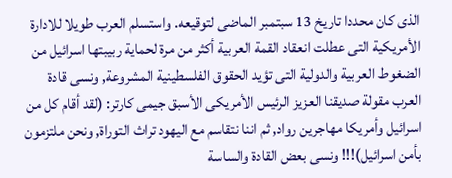الذى كان محددا تاريخ 13 سبتمبر الماضى لتوقيعه. واستسلم العرب طويلا للادارة الأمريكية التى عطلت انعقاد القمة العربية أكثر من مرة لحماية ربيبتها اسرائيل من الضغوط العربية والدولية التى تؤيد الحقوق الفلسطينية المشروعة, ونسى قادة العرب مقولة صديقنا العزيز الرئيس الأمريكى الأسبق جيمى كارتر: (لقد أقام كل من اسرائيل وأمريكا مهاجرين رواد, ثم اننا نتقاسم مع اليهود تراث التوراة, ونحن ملتزمون بأمن اسرائيل)!!! ونسى بعض القادة والساسة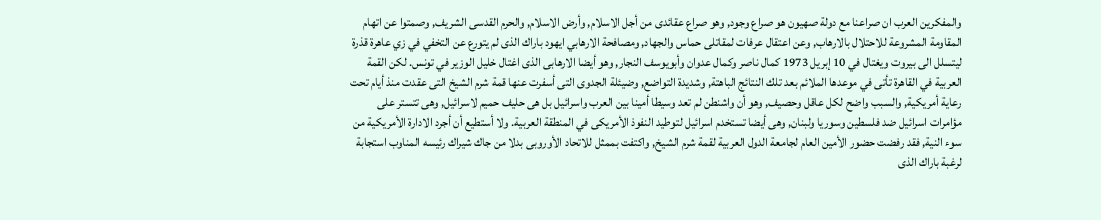والمفكرين العرب ان صراعنا مع دولة صهيون هو صراع وجود, وهو صراع عقائدى من أجل الاسلام, وأرض الاسلام, والحرم القدسى الشريف, وصمتوا عن اتهام المقاومة المشروعة للاحتلال بالارهاب, وعن اعتقال عرفات لمقاتلى حماس والجهاد, ومصافحة الارهابي ايهود باراك الذى لم يتورع عن التخفي في زي عاهرة قذرة ليتسلل الى بيروت ويغتال في 10 إبريل 1973 كمال ناصر وكمال عدوان وأبويوسف النجار, وهو أيضا الارهابى الذى اغتال خليل الوزير في تونس. لكن القمة العربية في القاهرة تأتى في موعدها الملائم بعد تلك النتائج الباهتة, وشديدة التواضع, وضيئلة الجدوى التى أسفرت عنها قمة شرم الشيخ التى عقدت منذ أيام تحت رعاية أمريكية, والسبب واضح لكل عاقل وحصيف, وهو أن واشنطن لم تعد وسيطا أمينا بين العرب واسرائيل بل هى حليف حميم لاسرائيل, وهى تتستر على مؤامرات اسرائيل ضد فلسطين وسوريا ولبنان, وهى أيضا تستخدم اسرائيل لتوطيد النفوذ الأمريكى في المنطقة العربية. ولا أستطيع أن أجرد الادارة الأمريكية من سوء النية, فقد رفضت حضور الأمين العام لجامعة الدول العربية لقمة شرم الشيخ, واكتفت بممثل للاتحاد الأوروبى بدلا من جاك شيراك رئيسه المناوب استجابة لرغبة باراك الذى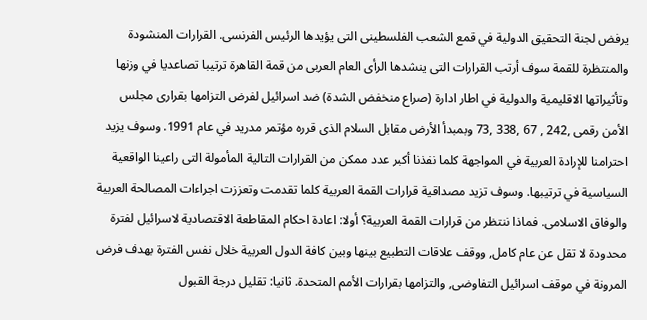يرفض لجنة التحقيق الدولية في قمع الشعب الفلسطينى التى يؤيدها الرئيس الفرنسى. القرارات المنشودة والمنتظرة للقمة سوف أرتب القرارات التى ينشدها الرأى العام العربى من قمة القاهرة ترتيبا تصاعديا في وزنها وتأثيراتها الاقليمية والدولية في اطار ادارة (صراع منخفض الشدة) ضد اسرائيل لفرض التزامها بقرارى مجلس الأمن رقمى ,242 , 67 ,338 ,73 وبمبدأ الأرض مقابل السلام الذى قرره مؤتمر مدريد في عام 1991. وسوف يزيد احترامنا للإرادة العربية في المواجهة كلما نفذنا أكبر عدد ممكن من القرارات التالية المأمولة التى راعينا الواقعية السياسية في ترتيبها. وسوف تزيد مصداقية قرارات القمة العربية كلما تقدمت وتعززت اجراءات المصالحة العربية والوفاق الاسلامى. فماذا ننتظر من قرارات القمة العربية؟ أولا: اعادة احكام المقاطعة الاقتصادية لاسرائيل لفترة محدودة لا تقل عن عام كامل, ووقف علاقات التطبيع بينها وبين كافة الدول العربية خلال نفس الفترة بهدف فرض المرونة في موقف اسرائيل التفاوضى, والتزامها بقرارات الأمم المتحدة. ثانيا: تقليل درجة القبول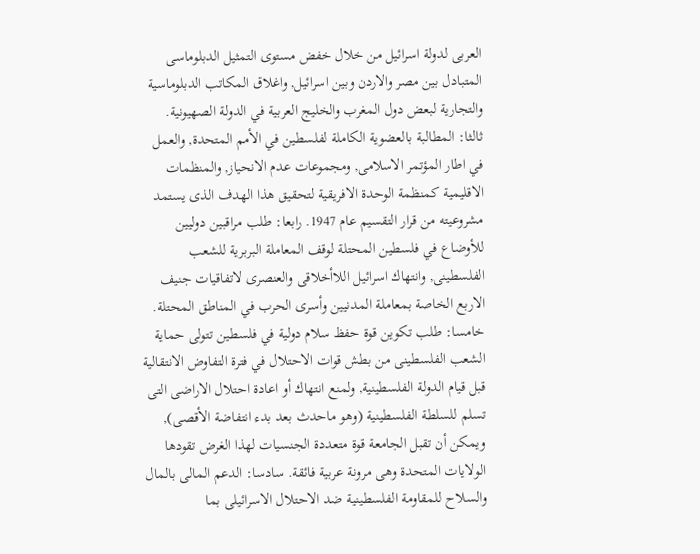العربى لدولة اسرائيل من خلال خفض مستوى التمثيل الدبلوماسى المتبادل بين مصر والاردن وبين اسرائيل, واغلاق المكاتب الدبلوماسية والتجارية لبعض دول المغرب والخليج العربية في الدولة الصهيونية. ثالثا: المطالبة بالعضوية الكاملة لفلسطين في الأمم المتحدة, والعمل في اطار المؤتمر الاسلامى, ومجموعات عدم الانحياز, والمنظمات الاقليمية كمنظمة الوحدة الافريقية لتحقيق هذا الهدف الذى يستمد مشروعيته من قرار التقسيم عام 1947. رابعا: طلب مراقبين دوليين للأوضاع في فلسطين المحتلة لوقف المعاملة البربرية للشعب الفلسطينى, وانتهاك اسرائيل اللاأخلاقى والعنصرى لاتفاقيات جنيف الاربع الخاصة بمعاملة المدنيين وأسرى الحرب في المناطق المحتلة. خامسا: طلب تكوين قوة حفظ سلام دولية في فلسطين تتولى حماية الشعب الفلسطينى من بطش قوات الاحتلال في فترة التفاوض الانتقالية قبل قيام الدولة الفلسطينية, ولمنع انتهاك أو اعادة احتلال الاراضى التى تسلم للسلطة الفلسطينية (وهو ماحدث بعد بدء انتفاضة الأقصى), ويمكن أن تقبل الجامعة قوة متعددة الجنسيات لهذا الغرض تقودها الولايات المتحدة وهى مرونة عربية فائقة. سادسا: الدعم المالى بالمال والسلاح للمقاومة الفلسطينية ضد الاحتلال الاسرائيلى بما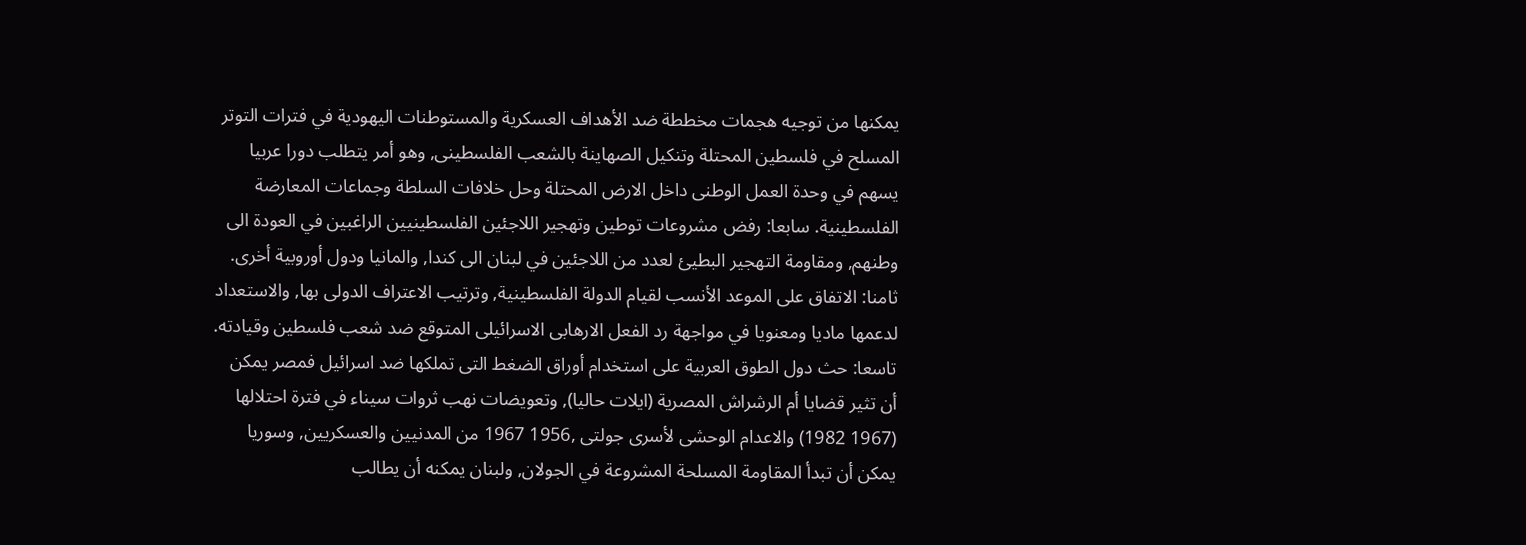يمكنها من توجيه هجمات مخططة ضد الأهداف العسكرية والمستوطنات اليهودية في فترات التوتر المسلح في فلسطين المحتلة وتنكيل الصهاينة بالشعب الفلسطينى, وهو أمر يتطلب دورا عربيا يسهم في وحدة العمل الوطنى داخل الارض المحتلة وحل خلافات السلطة وجماعات المعارضة الفلسطينية. سابعا: رفض مشروعات توطين وتهجير اللاجئين الفلسطينيين الراغبين في العودة الى وطنهم, ومقاومة التهجير البطيئ لعدد من اللاجئين في لبنان الى كندا, والمانيا ودول أوروبية أخرى. ثامنا: الاتفاق على الموعد الأنسب لقيام الدولة الفلسطينية, وترتيب الاعتراف الدولى بها, والاستعداد لدعمها ماديا ومعنويا في مواجهة رد الفعل الارهابى الاسرائيلى المتوقع ضد شعب فلسطين وقيادته. تاسعا: حث دول الطوق العربية على استخدام أوراق الضغط التى تملكها ضد اسرائيل فمصر يمكن أن تثير قضايا أم الرشراش المصرية (ايلات حاليا), وتعويضات نهب ثروات سيناء في فترة احتلالها (1967 1982) والاعدام الوحشى لأسرى جولتى ,1956 1967 من المدنيين والعسكريين, وسوريا يمكن أن تبدأ المقاومة المسلحة المشروعة في الجولان, ولبنان يمكنه أن يطالب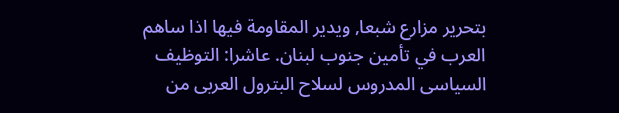بتحرير مزارع شبعا, ويدير المقاومة فيها اذا ساهم العرب في تأمين جنوب لبنان. عاشرا: التوظيف السياسى المدروس لسلاح البترول العربى من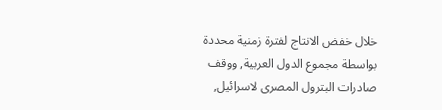خلال خفض الانتاج لفترة زمنية محددة بواسطة مجموع الدول العربية, ووقف صادرات البترول المصرى لاسرائيل,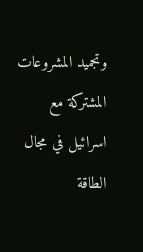وتجميد المشروعات المشتركة مع اسرائيل في مجال الطاقة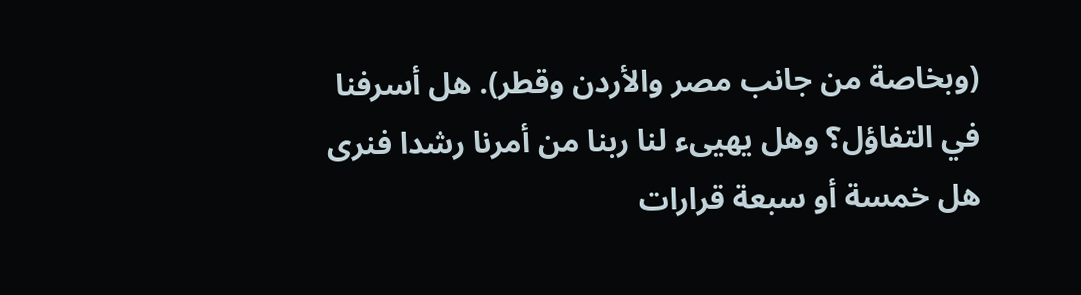(وبخاصة من جانب مصر والأردن وقطر). هل أسرفنا في التفاؤل؟ وهل يهيىء لنا ربنا من أمرنا رشدا فنرى هل خمسة أو سبعة قرارات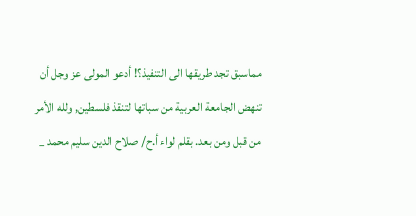مماسبق تجد طريقها الى التنفيذ؟! أدعو المولى عز وجل أن تنهض الجامعة العربية من سباتها لتنقذ فلسطين, ولله الأمر من قبل ومن بعد. بقلم لواء أ.ح/ صلاح الدين سليم محمد _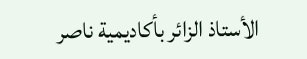الأستاذ الزائر بأكاديمية ناصر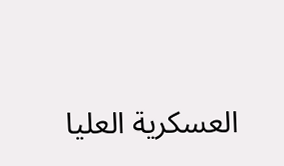العسكرية العليا